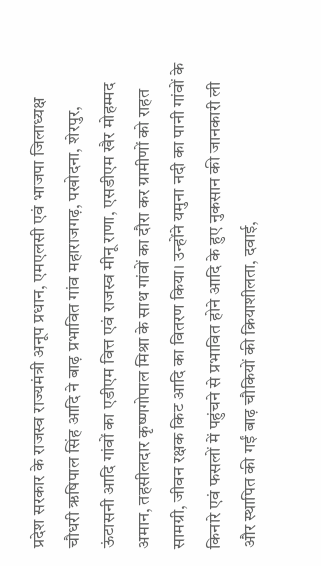प्रदेश सरकार के राजस्व राज्यमंत्री अनूप प्रधान, एमएलसी एवं भाजपा जिलाध्यक्ष चौधरी ऋषिपाल सिंह आदि ने बाढ़ प्रभावित गांव महाराजगढ़, पखोदना, शेरपुर, ऊंटासनी आदि गांवों का एडीएम वित्त एवं राजस्व मीनू राणा, एसडीएम खैर मोहम्मद अमान, तहसीलदार कृष्णगोपाल मिश्रा के साथ गांवों का दौरा कर ग्रामीणों को राहत सामग्री, जीवन रक्षक किट आदि का वितरण किया। उन्होंने यमुना नदी का पानी गांवों के किनारे एवं फसलों में पहुंचने से प्रभावित होने आदि के हुए नुकसान की जानकारी ली और स्थापित की गईं बाढ़ चौकियों की क्रियाशीलता, दवाई,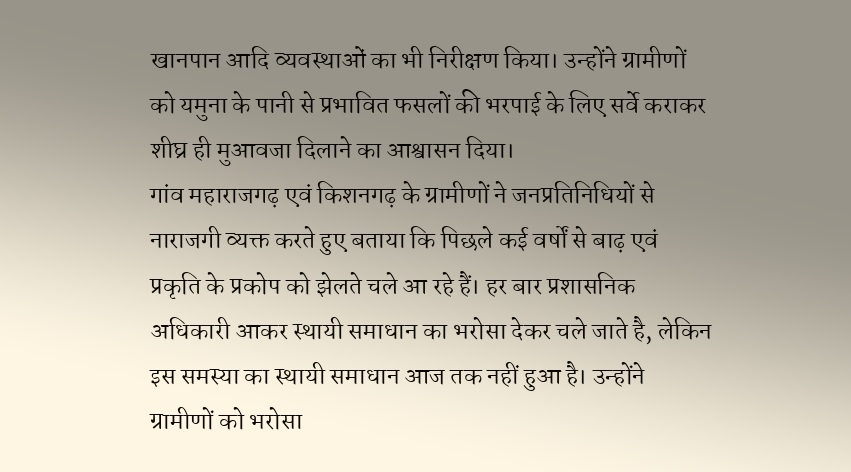खानपान आदि व्यवस्थाओं का भी निरीक्षण किया। उन्होंने ग्रामीणों को यमुना के पानी से प्रभावित फसलों की भरपाई के लिए सर्वे कराकर शीघ्र ही मुआवजा दिलाने का आश्वासन दिया।
गांव महाराजगढ़ एवं किशनगढ़ के ग्रामीणों ने जनप्रतिनिधियों से नाराजगी व्यक्त करते हुए बताया कि पिछले कई वर्षों से बाढ़ एवं प्रकृति के प्रकोप को झेलते चले आ रहे हैं। हर बार प्रशासनिक अधिकारी आकर स्थायी समाधान का भरोसा देकर चले जाते है, लेकिन इस समस्या का स्थायी समाधान आज तक नहीं हुआ है। उन्होंने ग्रामीणों को भरोसा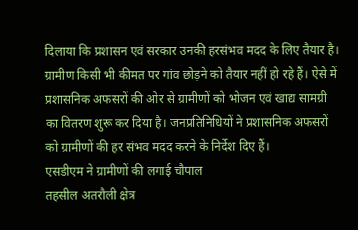दिलाया कि प्रशासन एवं सरकार उनकी हरसंभव मदद के लिए तैयार है। ग्रामीण किसी भी कीमत पर गांव छोड़ने को तैयार नहीं हो रहे हैं। ऐसे में प्रशासनिक अफसरों की ओर से ग्रामीणों को भोजन एवं खाद्य सामग्री का वितरण शुरू कर दिया है। जनप्रतिनिधियों ने प्रशासनिक अफसरों को ग्रामीणों की हर संभव मदद करने के निर्देश दिए हैं।
एसडीएम ने ग्रामीणों की लगाई चौपाल
तहसील अतरौली क्षेत्र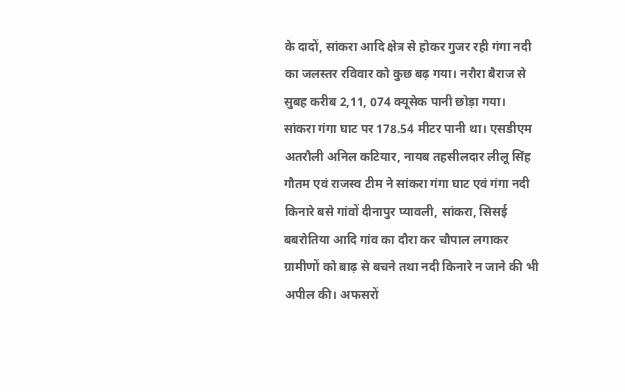के दादों, सांकरा आदि क्षेत्र से होकर गुजर रही गंगा नदी का जलस्तर रविवार को कुछ बढ़ गया। नरौरा बैराज से सुबह करीब 2,11, 074 क्यूसेक पानी छोड़ा गया। सांकरा गंगा घाट पर 178.54 मीटर पानी था। एसडीएम अतरौली अनिल कटियार, नायब तहसीलदार लीलू सिंह गौतम एवं राजस्व टीम ने सांकरा गंगा घाट एवं गंगा नदी किनारे बसे गांवों दीनापुर प्यावली, सांकरा, सिसई बबरोतिया आदि गांव का दौरा कर चौपाल लगाकर ग्रामीणों को बाढ़ से बचने तथा नदी किनारे न जाने की भी अपील की। अफसरों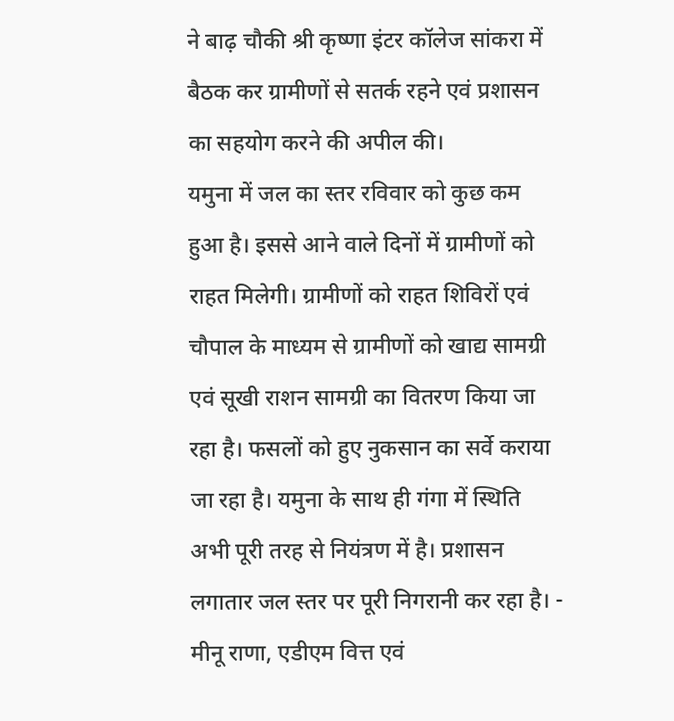ने बाढ़ चौकी श्री कृष्णा इंटर कॉलेज सांकरा में बैठक कर ग्रामीणों से सतर्क रहने एवं प्रशासन का सहयोग करने की अपील की।
यमुना में जल का स्तर रविवार को कुछ कम हुआ है। इससे आने वाले दिनों में ग्रामीणों को राहत मिलेगी। ग्रामीणों को राहत शिविरों एवं चौपाल के माध्यम से ग्रामीणों को खाद्य सामग्री एवं सूखी राशन सामग्री का वितरण किया जा रहा है। फसलों को हुए नुकसान का सर्वे कराया जा रहा है। यमुना के साथ ही गंगा में स्थिति अभी पूरी तरह से नियंत्रण में है। प्रशासन लगातार जल स्तर पर पूरी निगरानी कर रहा है। - मीनू राणा, एडीएम वित्त एवं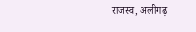राजस्व, अलीगढ़